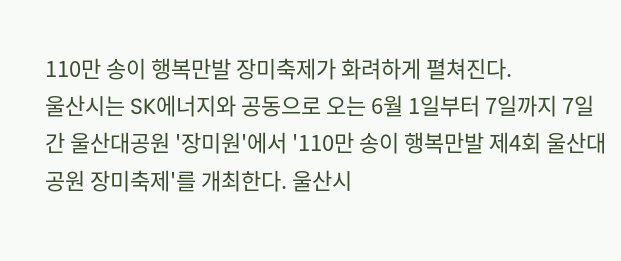110만 송이 행복만발 장미축제가 화려하게 펼쳐진다.
울산시는 SK에너지와 공동으로 오는 6월 1일부터 7일까지 7일간 울산대공원 '장미원'에서 '110만 송이 행복만발 제4회 울산대공원 장미축제'를 개최한다. 울산시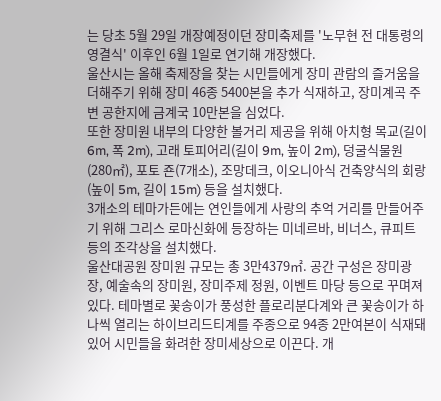는 당초 5월 29일 개장예정이던 장미축제를 '노무현 전 대통령의 영결식' 이후인 6월 1일로 연기해 개장했다.
울산시는 올해 축제장을 찾는 시민들에게 장미 관람의 즐거움을 더해주기 위해 장미 46종 5400본을 추가 식재하고, 장미계곡 주변 공한지에 금계국 10만본을 심었다.
또한 장미원 내부의 다양한 볼거리 제공을 위해 아치형 목교(길이 6m, 폭 2m), 고래 토피어리(길이 9m, 높이 2m), 덩굴식물원(280㎡), 포토 죤(7개소), 조망데크, 이오니아식 건축양식의 회랑(높이 5m, 길이 15m) 등을 설치했다.
3개소의 테마가든에는 연인들에게 사랑의 추억 거리를 만들어주기 위해 그리스 로마신화에 등장하는 미네르바, 비너스, 큐피트 등의 조각상을 설치했다.
울산대공원 장미원 규모는 총 3만4379㎡. 공간 구성은 장미광장, 예술속의 장미원, 장미주제 정원, 이벤트 마당 등으로 꾸며져 있다. 테마별로 꽃송이가 풍성한 플로리분다계와 큰 꽃송이가 하나씩 열리는 하이브리드티계를 주종으로 94종 2만여본이 식재돼 있어 시민들을 화려한 장미세상으로 이끈다. 개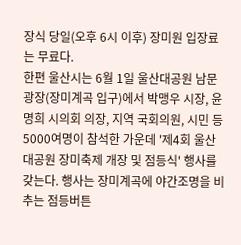장식 당일(오후 6시 이후) 장미원 입장료는 무료다.
한편 울산시는 6월 1일 울산대공원 남문광장(장미계곡 입구)에서 박맹우 시장, 윤명희 시의회 의장, 지역 국회의원, 시민 등 5000여명이 참석한 가운데 '제4회 울산대공원 장미축제 개장 및 점등식' 행사를 갖는다. 행사는 장미계곡에 야간조명을 비추는 점등버튼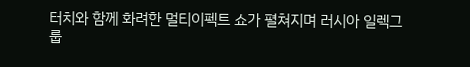터치와 함께 화려한 멀티이펙트 쇼가 펼쳐지며 러시아 일렉그룹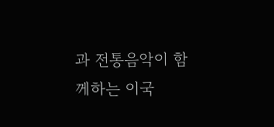과 전통음악이 함께하는 이국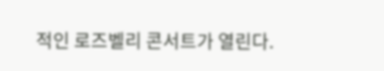적인 로즈벨리 콘서트가 열린다.